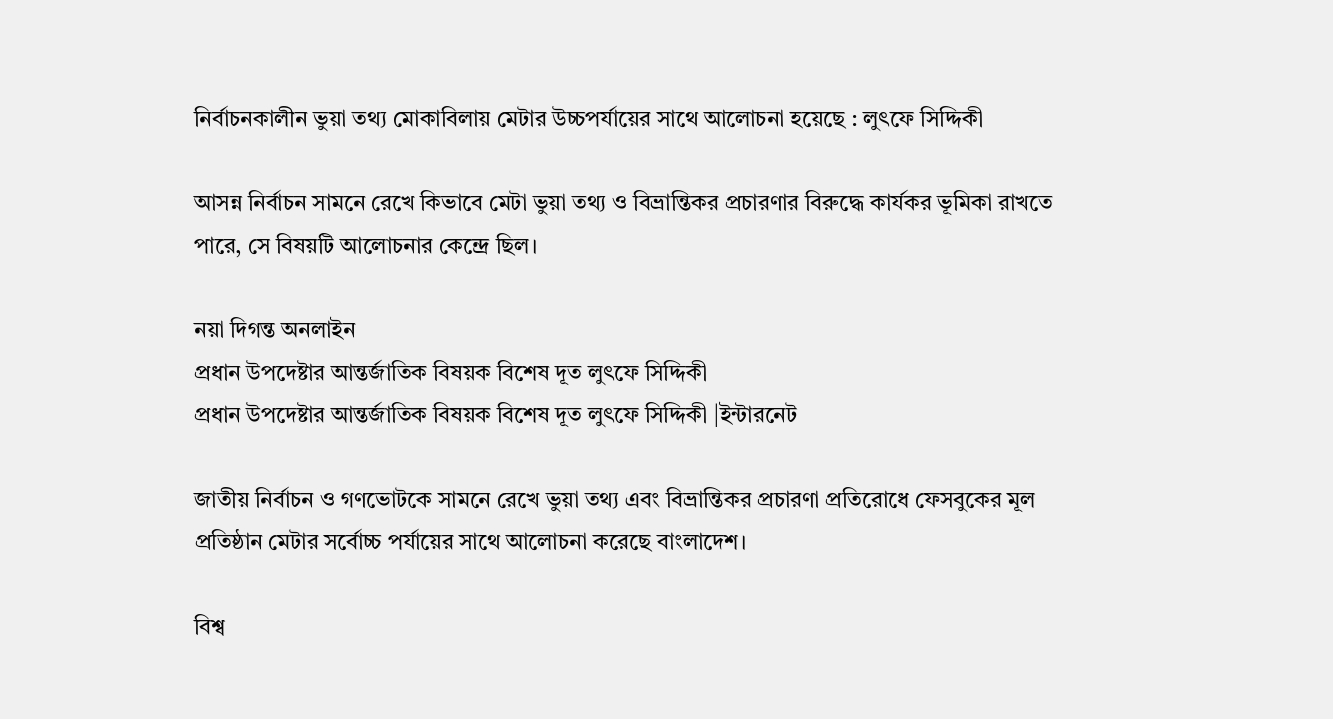নির্বাচনকালীন ভুয়া তথ্য মোকাবিলায় মেটার উচ্চপর্যায়ের সাথে আলোচনা হয়েছে : লুৎফে সিদ্দিকী

আসন্ন নির্বাচন সামনে রেখে কিভাবে মেটা ভুয়া তথ্য ও বিভ্রান্তিকর প্রচারণার বিরুদ্ধে কার্যকর ভূমিকা রাখতে পারে, সে বিষয়টি আলোচনার কেন্দ্রে ছিল।

নয়া দিগন্ত অনলাইন
প্রধান উপদেষ্টার আন্তর্জাতিক বিষয়ক বিশেষ দূত লুৎফে সিদ্দিকী
প্রধান উপদেষ্টার আন্তর্জাতিক বিষয়ক বিশেষ দূত লুৎফে সিদ্দিকী |ইন্টারনেট

জাতীয় নির্বাচন ও গণভোটকে সামনে রেখে ভুয়া তথ্য এবং বিভ্রান্তিকর প্রচারণা প্রতিরোধে ফেসবুকের মূল প্রতিষ্ঠান মেটার সর্বোচ্চ পর্যায়ের সাথে আলোচনা করেছে বাংলাদেশ।

বিশ্ব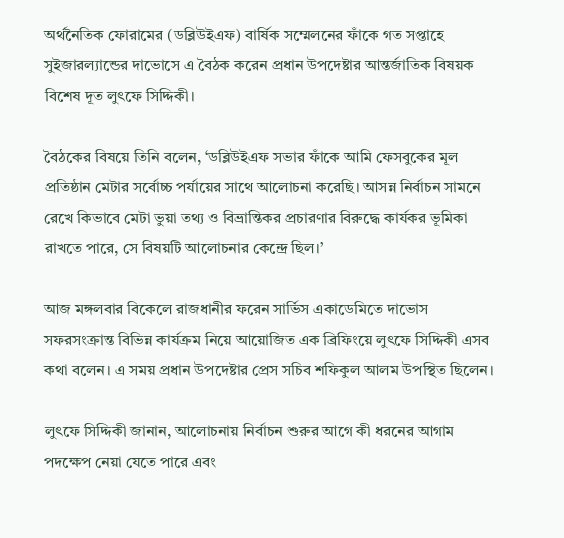অর্থনৈতিক ফোরামের (ডব্লিউইএফ) বার্ষিক সম্মেলনের ফাঁকে গত সপ্তাহে সুইজারল্যান্ডের দাভোসে এ বৈঠক করেন প্রধান উপদেষ্টার আন্তর্জাতিক বিষয়ক বিশেষ দূত লুৎফে সিদ্দিকী।

বৈঠকের বিষয়ে তিনি বলেন, ‘ডব্লিউইএফ সভার ফাঁকে আমি ফেসবুকের মূল প্রতিষ্ঠান মেটার সর্বোচ্চ পর্যায়ের সাথে আলোচনা করেছি। আসন্ন নির্বাচন সামনে রেখে কিভাবে মেটা ভুয়া তথ্য ও বিভ্রান্তিকর প্রচারণার বিরুদ্ধে কার্যকর ভূমিকা রাখতে পারে, সে বিষয়টি আলোচনার কেন্দ্রে ছিল।’

আজ মঙ্গলবার বিকেলে রাজধানীর ফরেন সার্ভিস একাডেমিতে দাভোস সফরসংক্রান্ত বিভিন্ন কার্যক্রম নিয়ে আয়োজিত এক ব্রিফিংয়ে লুৎফে সিদ্দিকী এসব কথা বলেন। এ সময় প্রধান উপদেষ্টার প্রেস সচিব শফিকুল আলম উপস্থিত ছিলেন।

লুৎফে সিদ্দিকী জানান, আলোচনায় নির্বাচন শুরুর আগে কী ধরনের আগাম পদক্ষেপ নেয়া যেতে পারে এবং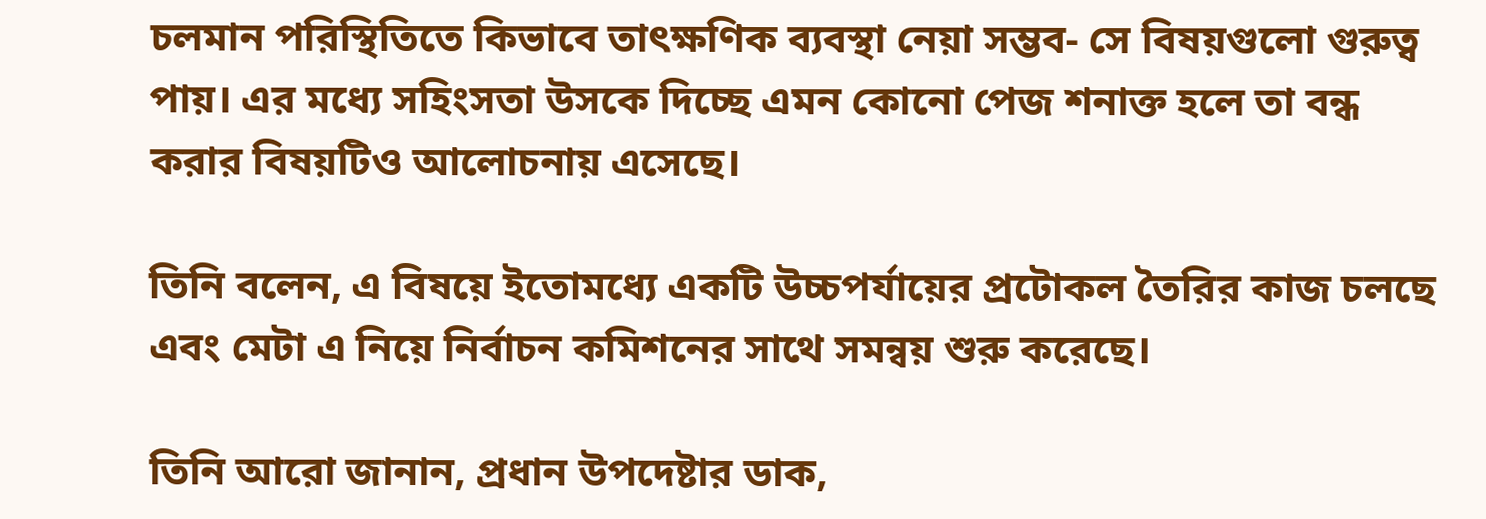চলমান পরিস্থিতিতে কিভাবে তাৎক্ষণিক ব্যবস্থা নেয়া সম্ভব- সে বিষয়গুলো গুরুত্ব পায়। এর মধ্যে সহিংসতা উসকে দিচ্ছে এমন কোনো পেজ শনাক্ত হলে তা বন্ধ করার বিষয়টিও আলোচনায় এসেছে।

তিনি বলেন, এ বিষয়ে ইতোমধ্যে একটি উচ্চপর্যায়ের প্রটোকল তৈরির কাজ চলছে এবং মেটা এ নিয়ে নির্বাচন কমিশনের সাথে সমন্বয় শুরু করেছে।

তিনি আরো জানান, প্রধান উপদেষ্টার ডাক,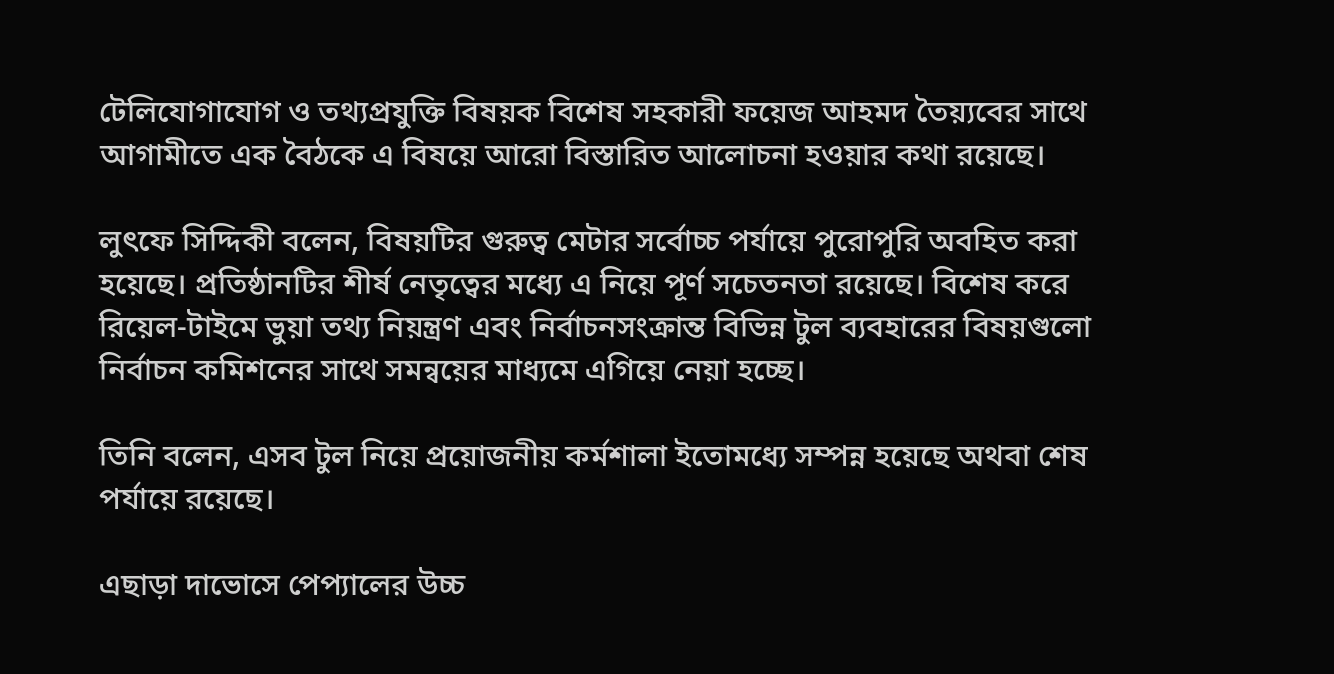টেলিযোগাযোগ ও তথ্যপ্রযুক্তি বিষয়ক বিশেষ সহকারী ফয়েজ আহমদ তৈয়্যবের সাথে আগামীতে এক বৈঠকে এ বিষয়ে আরো বিস্তারিত আলোচনা হওয়ার কথা রয়েছে।

লুৎফে সিদ্দিকী বলেন, বিষয়টির গুরুত্ব মেটার সর্বোচ্চ পর্যায়ে পুরোপুরি অবহিত করা হয়েছে। প্রতিষ্ঠানটির শীর্ষ নেতৃত্বের মধ্যে এ নিয়ে পূর্ণ সচেতনতা রয়েছে। বিশেষ করে রিয়েল-টাইমে ভুয়া তথ্য নিয়ন্ত্রণ এবং নির্বাচনসংক্রান্ত বিভিন্ন টুল ব্যবহারের বিষয়গুলো নির্বাচন কমিশনের সাথে সমন্বয়ের মাধ্যমে এগিয়ে নেয়া হচ্ছে।

তিনি বলেন, এসব টুল নিয়ে প্রয়োজনীয় কর্মশালা ইতোমধ্যে সম্পন্ন হয়েছে অথবা শেষ পর্যায়ে রয়েছে।

এছাড়া দাভোসে পেপ্যালের উচ্চ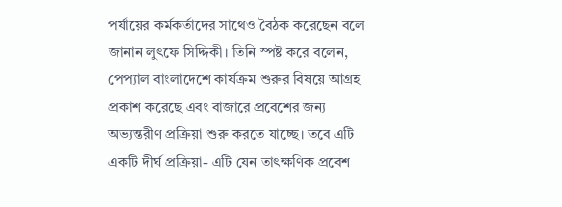পর্যায়ের কর্মকর্তাদের সাথেও বৈঠক করেছেন বলে জানান লুৎফে সিদ্দিকী। তিনি স্পষ্ট করে বলেন, পেপ্যাল বাংলাদেশে কার্যক্রম শুরুর বিষয়ে আগ্রহ প্রকাশ করেছে এবং বাজারে প্রবেশের জন্য অভ্যন্তরীণ প্রক্রিয়া শুরু করতে যাচ্ছে। তবে এটি একটি দীর্ঘ প্রক্রিয়া- এটি যেন তাৎক্ষণিক প্রবেশ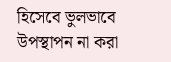হিসেবে ভুলভাবে উপস্থাপন না করা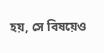হয়, সে বিষয়েও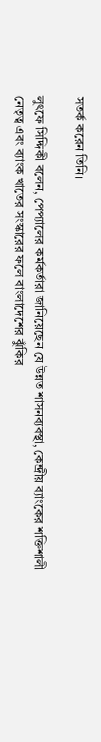সতর্ক করেন তিনি।

লুৎফে সিদ্দিকী বলেন, পেপ্যালের কর্মকর্তারা জানিয়েছেন যে উন্নত শাসনব্যবস্থা, কেন্দ্রীয় ব্যাংকের শক্তিশালী নেতৃত্ব এবং ব্যাংক খাতের সংস্কারের ফলে বাংলাদেশের ঝুঁকির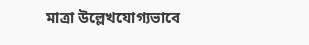মাত্রা উল্লেখযোগ্যভাবে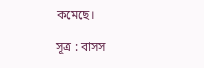কমেছে।

সূত্র : বাসস